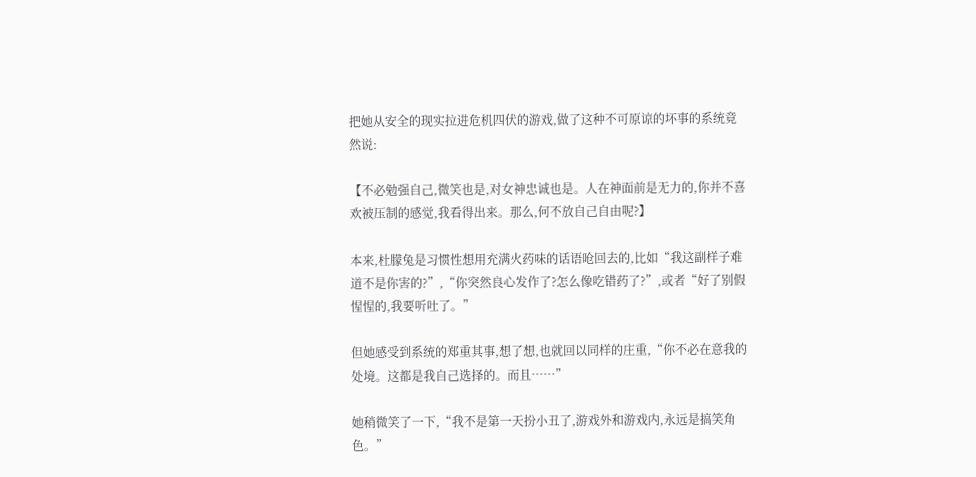把她从安全的现实拉进危机四伏的游戏,做了这种不可原谅的坏事的系统竟然说:

【不必勉强自己,微笑也是,对女神忠诚也是。人在神面前是无力的,你并不喜欢被压制的感觉,我看得出来。那么,何不放自己自由呢?】

本来,杜朦兔是习惯性想用充满火药味的话语呛回去的,比如“我这副样子难道不是你害的?”,“你突然良心发作了?怎么像吃错药了?”,或者“好了别假惺惺的,我要听吐了。”

但她感受到系统的郑重其事,想了想,也就回以同样的庄重,“你不必在意我的处境。这都是我自己选择的。而且……”

她稍微笑了一下,“我不是第一天扮小丑了,游戏外和游戏内,永远是搞笑角色。”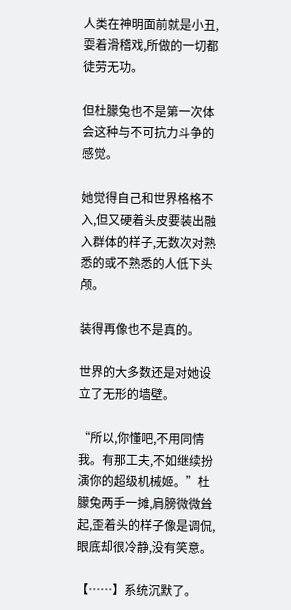人类在神明面前就是小丑,耍着滑稽戏,所做的一切都徒劳无功。

但杜朦兔也不是第一次体会这种与不可抗力斗争的感觉。

她觉得自己和世界格格不入,但又硬着头皮要装出融入群体的样子,无数次对熟悉的或不熟悉的人低下头颅。

装得再像也不是真的。

世界的大多数还是对她设立了无形的墙壁。

“所以,你懂吧,不用同情我。有那工夫,不如继续扮演你的超级机械姬。”杜朦兔两手一摊,肩膀微微耸起,歪着头的样子像是调侃,眼底却很冷静,没有笑意。

【……】系统沉默了。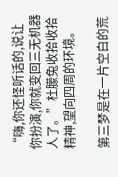“嗨,你还怪听话的,说让你扮演,你就变回三无机器人了。”杜朦兔收拾收拾精神,望向四周的环境。

第三梦是在一片空白的荒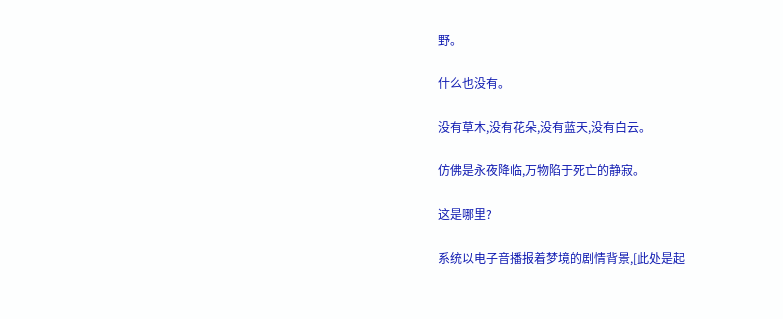野。

什么也没有。

没有草木,没有花朵,没有蓝天,没有白云。

仿佛是永夜降临,万物陷于死亡的静寂。

这是哪里?

系统以电子音播报着梦境的剧情背景,[此处是起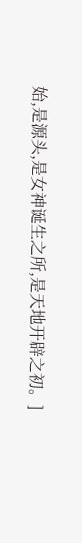始,是源头,是女神诞生之所,是天地开辟之初。]